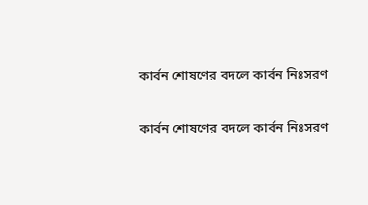কার্বন শোষণের বদলে কার্বন নিঃসরণ

কার্বন শোষণের বদলে কার্বন নিঃসরণ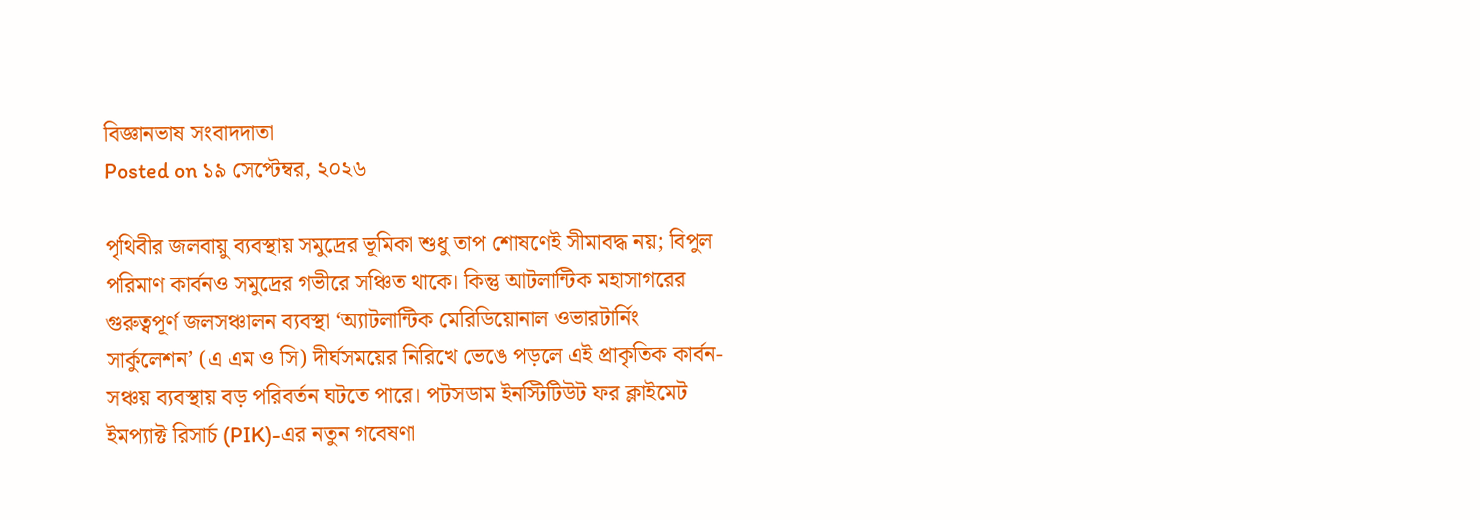বিজ্ঞানভাষ সংবাদদাতা
Posted on ১৯ সেপ্টেম্বর, ২০২৬

পৃথিবীর জলবায়ু ব্যবস্থায় সমুদ্রের ভূমিকা শুধু তাপ শোষণেই সীমাবদ্ধ নয়; বিপুল পরিমাণ কার্বনও সমুদ্রের গভীরে সঞ্চিত থাকে। কিন্তু আটলান্টিক মহাসাগরের গুরুত্বপূর্ণ জলসঞ্চালন ব্যবস্থা ‘অ্যাটলান্টিক মেরিডিয়োনাল ওভারটার্নিং সার্কুলেশন’ (এ এম ও সি) দীর্ঘসময়ের নিরিখে ভেঙে পড়লে এই প্রাকৃতিক কার্বন-সঞ্চয় ব্যবস্থায় বড় পরিবর্তন ঘটতে পারে। পটসডাম ইনস্টিটিউট ফর ক্লাইমেট ইমপ্যাক্ট রিসার্চ (PIK)-এর নতুন গবেষণা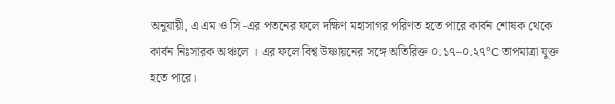অনুযায়ী, এ এম ও সি -এর পতনের ফলে দক্ষিণ মহাসাগর পরিণত হতে পারে কার্বন শোষক থেকে কার্বন নিঃসারক অঞ্চলে । এর ফলে বিশ্ব উষ্ণায়নের সঙ্গে অতিরিক্ত ০.১৭–০.২৭°C তাপমাত্রা যুক্ত হতে পারে।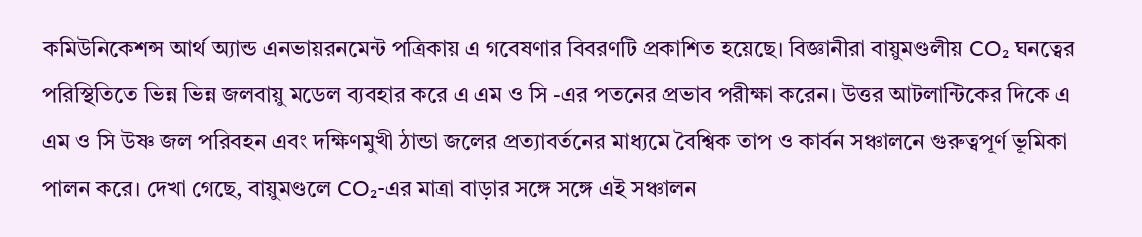কমিউনিকেশন্স আর্থ অ্যান্ড এনভায়রনমেন্ট পত্রিকায় এ গবেষণার বিবরণটি প্রকাশিত হয়েছে। বিজ্ঞানীরা বায়ুমণ্ডলীয় CO₂ ঘনত্বের পরিস্থিতিতে ভিন্ন ভিন্ন জলবায়ু মডেল ব্যবহার করে এ এম ও সি -এর পতনের প্রভাব পরীক্ষা করেন। উত্তর আটলান্টিকের দিকে এ এম ও সি উষ্ণ জল পরিবহন এবং দক্ষিণমুখী ঠান্ডা জলের প্রত্যাবর্তনের মাধ্যমে বৈশ্বিক তাপ ও কার্বন সঞ্চালনে গুরুত্বপূর্ণ ভূমিকা পালন করে। দেখা গেছে, বায়ুমণ্ডলে CO₂-এর মাত্রা বাড়ার সঙ্গে সঙ্গে এই সঞ্চালন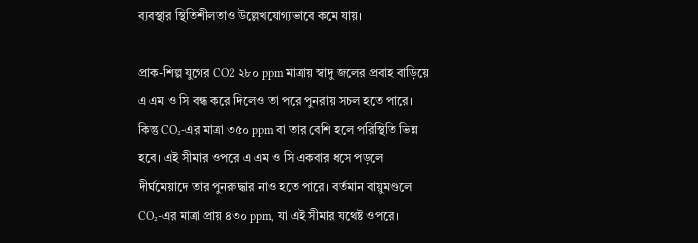ব্যবস্থার স্থিতিশীলতাও উল্লেখযোগ্যভাবে কমে যায়।

প্রাক-শিল্প যুগের CO2 ২৮০ ppm মাত্রায় স্বাদু জলের প্রবাহ বাড়িয়ে এ এম ও সি বন্ধ করে দিলেও তা পরে পুনরায় সচল হতে পারে। কিন্তু CO₂-এর মাত্রা ৩৫০ ppm বা তার বেশি হলে পরিস্থিতি ভিন্ন হবে। এই সীমার ওপরে এ এম ও সি একবার ধসে পড়লে দীর্ঘমেয়াদে তার পুনরুদ্ধার নাও হতে পারে। বর্তমান বায়ুমণ্ডলে CO₂-এর মাত্রা প্রায় ৪৩০ ppm, যা এই সীমার যথেষ্ট ওপরে।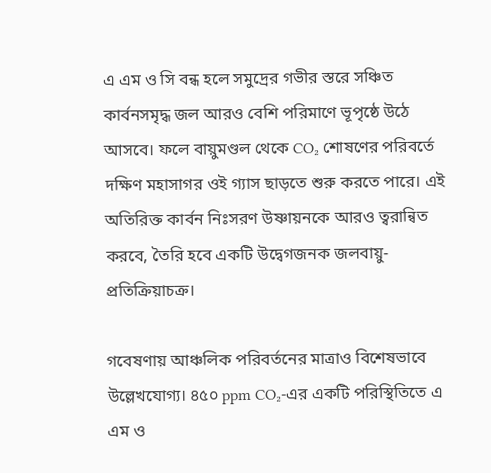এ এম ও সি বন্ধ হলে সমুদ্রের গভীর স্তরে সঞ্চিত কার্বনসমৃদ্ধ জল আরও বেশি পরিমাণে ভূপৃষ্ঠে উঠে আসবে। ফলে বায়ুমণ্ডল থেকে CO₂ শোষণের পরিবর্তে দক্ষিণ মহাসাগর ওই গ্যাস ছাড়তে শুরু করতে পারে। এই অতিরিক্ত কার্বন নিঃসরণ উষ্ণায়নকে আরও ত্বরান্বিত করবে, তৈরি হবে একটি উদ্বেগজনক জলবায়ু-প্রতিক্রিয়াচক্র।

গবেষণায় আঞ্চলিক পরিবর্তনের মাত্রাও বিশেষভাবে উল্লেখযোগ্য। ৪৫০ ppm CO₂-এর একটি পরিস্থিতিতে এ এম ও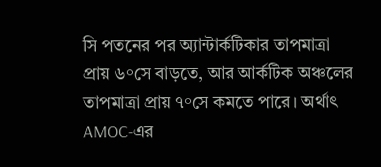সি পতনের পর অ্যান্টার্কটিকার তাপমাত্রা প্রায় ৬°সে বাড়তে, আর আর্কটিক অঞ্চলের তাপমাত্রা প্রায় ৭°সে কমতে পারে। অর্থাৎ AMOC-এর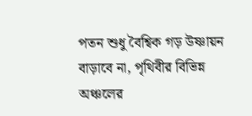পতন শুধু বৈশ্বিক গড় উষ্ণায়ন বাড়াবে না, পৃথিবীর বিভিন্ন অঞ্চলের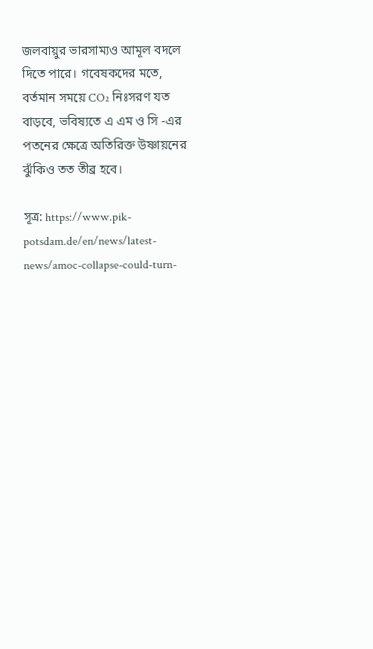জলবায়ুর ভারসাম্যও আমূল বদলে দিতে পারে। গবেষকদের মতে, বর্তমান সময়ে CO₂ নিঃসরণ যত বাড়বে, ভবিষ্যতে এ এম ও সি -এর পতনের ক্ষেত্রে অতিরিক্ত উষ্ণায়নের ঝুঁকিও তত তীব্র হবে।

সূত্র: https://www.pik-potsdam.de/en/news/latest-news/amoc-collapse-could-turn-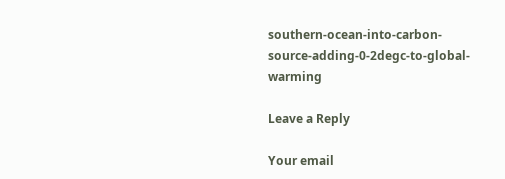southern-ocean-into-carbon-source-adding-0-2degc-to-global-warming

Leave a Reply

Your email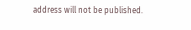address will not be published.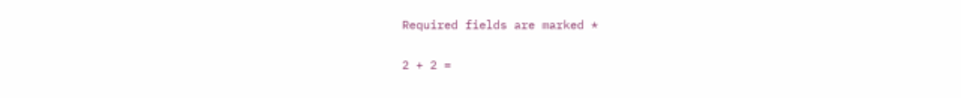Required fields are marked *

2 + 2 =